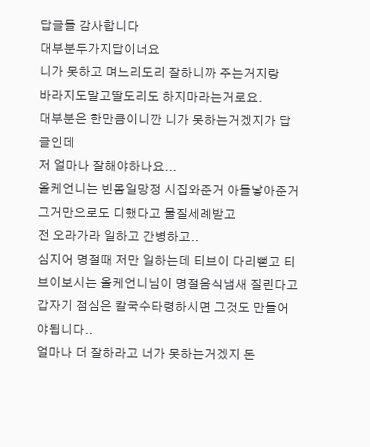답글들 감사합니다
대부분두가지답이너요
니가 못하고 며느리도리 잘하니까 주는거지랑
바라지도말고딸도리도 하지마라는거로요.
대부분은 한만큼이니깐 니가 못하는거겠지가 답글인데
저 얼마나 잘해야하나요...
올케언니는 빈몸일망정 시집와준거 아들낳아준거 그거만으로도 디했다고 물질세례받고
전 오라가라 일하고 간병하고..
심지어 명절때 저만 일하는데 티브이 다리뻗고 티브이보시는 올케언니님이 명절음식냄새 질린다고 갑자기 점심은 칼국수타령하시면 그것도 만들어야됩니다..
얼마나 더 잘하라고 너가 못하는거겠지 돈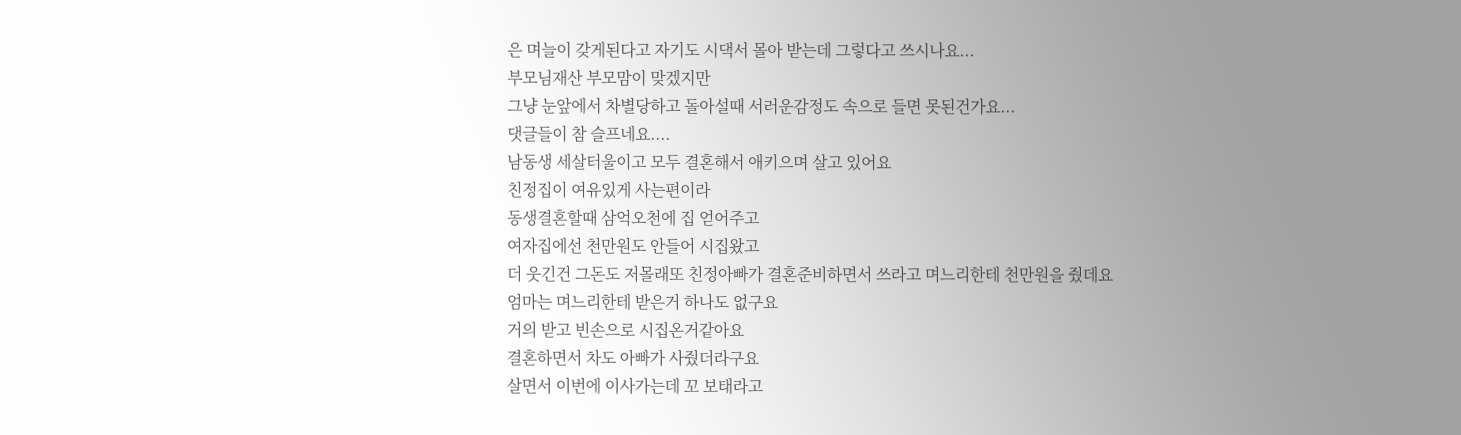은 며늘이 갖게된다고 자기도 시댁서 몰아 받는데 그렇다고 쓰시나요...
부모님재산 부모맘이 맞겠지만
그냥 눈앞에서 차별당하고 돌아설때 서러운감정도 속으로 들면 못된건가요...
댓글들이 참 슬프네요....
남동생 세살터울이고 모두 결혼해서 애키으며 살고 있어요
친정집이 여유있게 사는편이라
동생결혼할때 삼억오천에 집 얻어주고
여자집에선 천만원도 안들어 시집왔고
더 웃긴건 그돈도 저몰래또 친정아빠가 결혼준비하면서 쓰라고 며느리한테 천만원을 줬데요
엄마는 며느리한테 받은거 하나도 없구요
거의 받고 빈손으로 시집온거같아요
결혼하면서 차도 아빠가 사줬더라구요
살면서 이번에 이사가는데 꼬 보태라고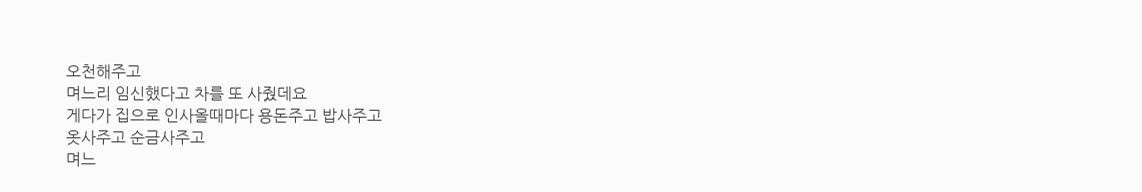오천해주고
며느리 임신했다고 차를 또 사줬데요
게다가 집으로 인사올때마다 용돈주고 밥사주고
옷사주고 순금사주고
며느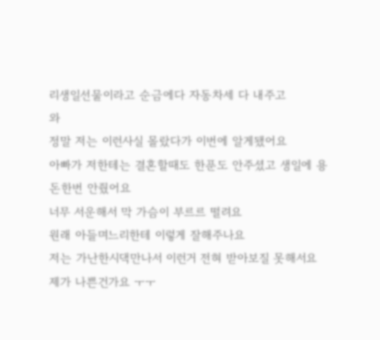리생일선물이라고 순금에다 자동차세 다 내주고
와
정말 저는 이런사실 몰랐다가 이번에 알게됐어요
아빠가 저한테는 결혼할때도 한푼도 안주셨고 생일에 용돈한번 안줬어요
너무 서운해서 막 가슴이 부르르 떨려요
원래 아들며느리한테 이렇게 잘해주나요
저는 가난한시댁만나서 이런거 전혀 받아보질 못해서요
제가 나쁜건가요 ㅜㅜ